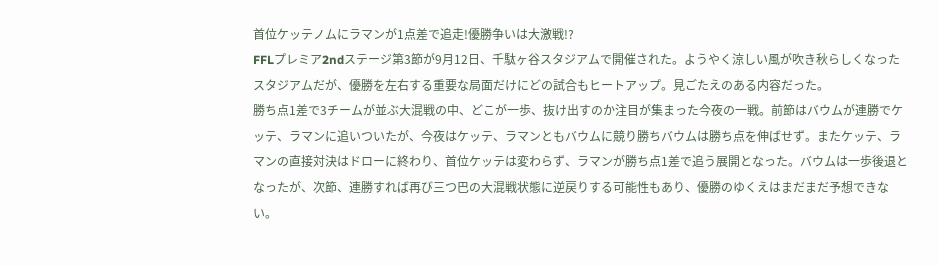首位ケッテノムにラマンが1点差で追走!優勝争いは大激戦!?
FFLプレミア2ndステージ第3節が9月12日、千駄ヶ谷スタジアムで開催された。ようやく涼しい風が吹き秋らしくなったスタジアムだが、優勝を左右する重要な局面だけにどの試合もヒートアップ。見ごたえのある内容だった。
勝ち点1差で3チームが並ぶ大混戦の中、どこが一歩、抜け出すのか注目が集まった今夜の一戦。前節はバウムが連勝でケッテ、ラマンに追いついたが、今夜はケッテ、ラマンともバウムに競り勝ちバウムは勝ち点を伸ばせず。またケッテ、ラマンの直接対決はドローに終わり、首位ケッテは変わらず、ラマンが勝ち点1差で追う展開となった。バウムは一歩後退となったが、次節、連勝すれば再び三つ巴の大混戦状態に逆戻りする可能性もあり、優勝のゆくえはまだまだ予想できない。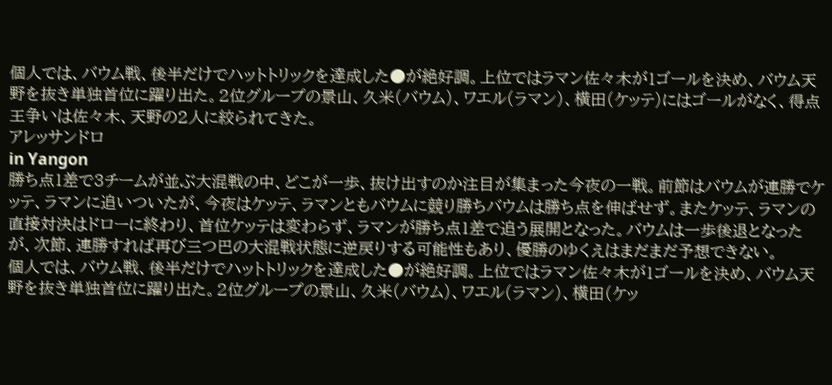個人では、バウム戦、後半だけでハットトリックを達成した●が絶好調。上位ではラマン佐々木が1ゴールを決め、バウム天野を抜き単独首位に躍り出た。2位グループの景山、久米(バウム)、ワエル(ラマン)、横田(ケッテ)にはゴールがなく、得点王争いは佐々木、天野の2人に絞られてきた。
アレッサンドロ
in Yangon
勝ち点1差で3チームが並ぶ大混戦の中、どこが一歩、抜け出すのか注目が集まった今夜の一戦。前節はバウムが連勝でケッテ、ラマンに追いついたが、今夜はケッテ、ラマンともバウムに競り勝ちバウムは勝ち点を伸ばせず。またケッテ、ラマンの直接対決はドローに終わり、首位ケッテは変わらず、ラマンが勝ち点1差で追う展開となった。バウムは一歩後退となったが、次節、連勝すれば再び三つ巴の大混戦状態に逆戻りする可能性もあり、優勝のゆくえはまだまだ予想できない。
個人では、バウム戦、後半だけでハットトリックを達成した●が絶好調。上位ではラマン佐々木が1ゴールを決め、バウム天野を抜き単独首位に躍り出た。2位グループの景山、久米(バウム)、ワエル(ラマン)、横田(ケッ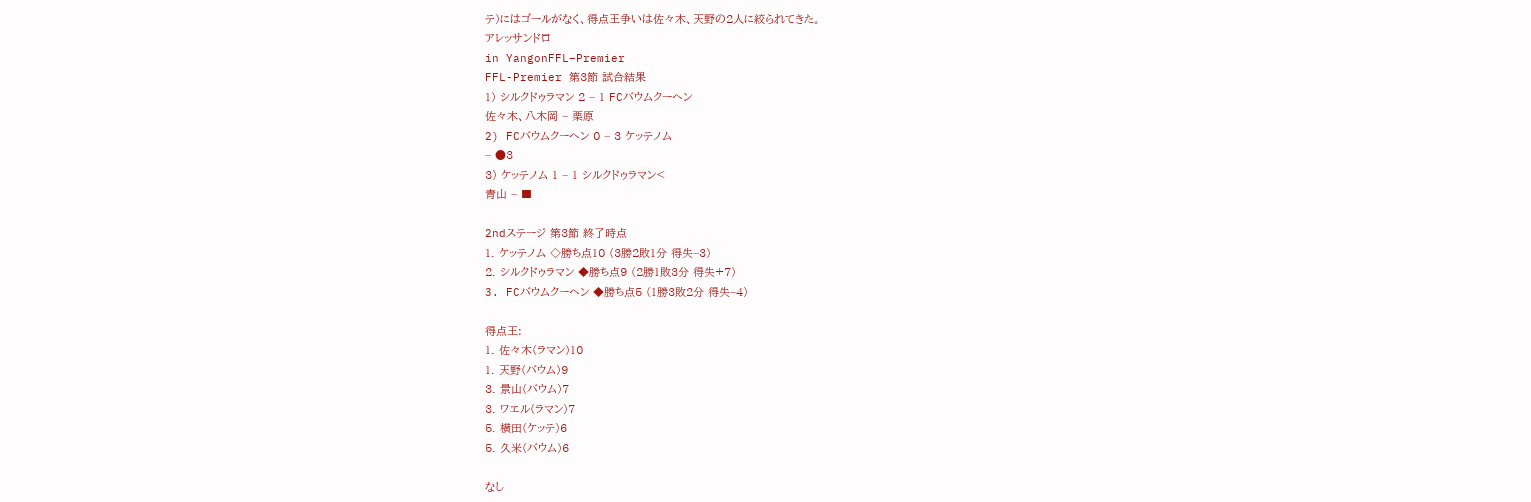テ)にはゴールがなく、得点王争いは佐々木、天野の2人に絞られてきた。
アレッサンドロ
in YangonFFL−Premier
FFL-Premier 第3節 試合結果
1) シルクドゥラマン 2 − 1 FCバウムクーヘン
佐々木、八木岡 − 栗原
2) FCバウムクーヘン 0 − 3 ケッテノム
− ●3
3) ケッテノム 1 − 1 シルクドゥラマン<
青山 − ■

2ndステージ 第3節 終了時点
1. ケッテノム ◇勝ち点10 (3勝2敗1分 得失−3)
2. シルクドゥラマン ◆勝ち点9 (2勝1敗3分 得失+7)
3. FCバウムクーヘン ◆勝ち点5 (1勝3敗2分 得失−4)

得点王:
1. 佐々木(ラマン)10
1. 天野(バウム)9
3. 景山(バウム)7
3. ワエル(ラマン)7
5. 横田(ケッテ)6
5. 久米(バウム)6

なし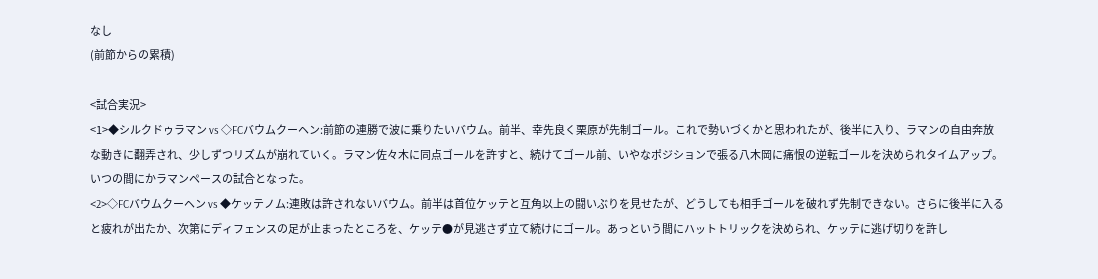なし
(前節からの累積)

<試合実況>
<1>◆シルクドゥラマン vs ◇FCバウムクーヘン:前節の連勝で波に乗りたいバウム。前半、幸先良く栗原が先制ゴール。これで勢いづくかと思われたが、後半に入り、ラマンの自由奔放な動きに翻弄され、少しずつリズムが崩れていく。ラマン佐々木に同点ゴールを許すと、続けてゴール前、いやなポジションで張る八木岡に痛恨の逆転ゴールを決められタイムアップ。いつの間にかラマンペースの試合となった。
<2>◇FCバウムクーヘン vs ◆ケッテノム:連敗は許されないバウム。前半は首位ケッテと互角以上の闘いぶりを見せたが、どうしても相手ゴールを破れず先制できない。さらに後半に入ると疲れが出たか、次第にディフェンスの足が止まったところを、ケッテ●が見逃さず立て続けにゴール。あっという間にハットトリックを決められ、ケッテに逃げ切りを許し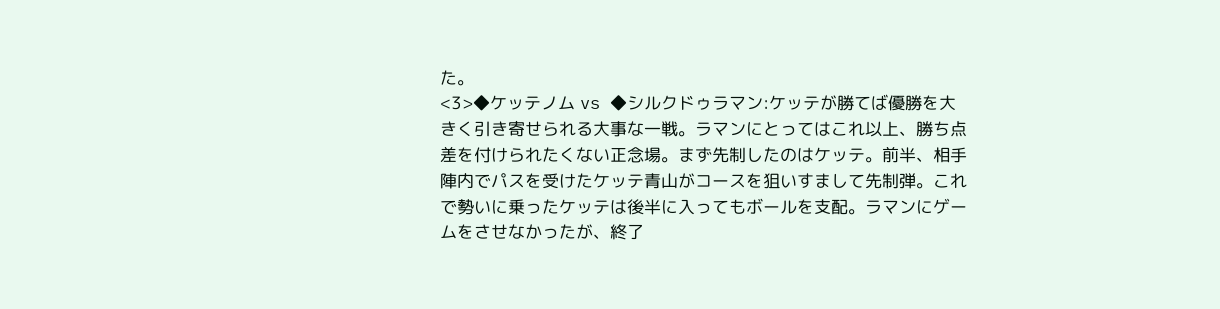た。
<3>◆ケッテノム vs ◆シルクドゥラマン:ケッテが勝てば優勝を大きく引き寄せられる大事な一戦。ラマンにとってはこれ以上、勝ち点差を付けられたくない正念場。まず先制したのはケッテ。前半、相手陣内でパスを受けたケッテ青山がコースを狙いすまして先制弾。これで勢いに乗ったケッテは後半に入ってもボールを支配。ラマンにゲームをさせなかったが、終了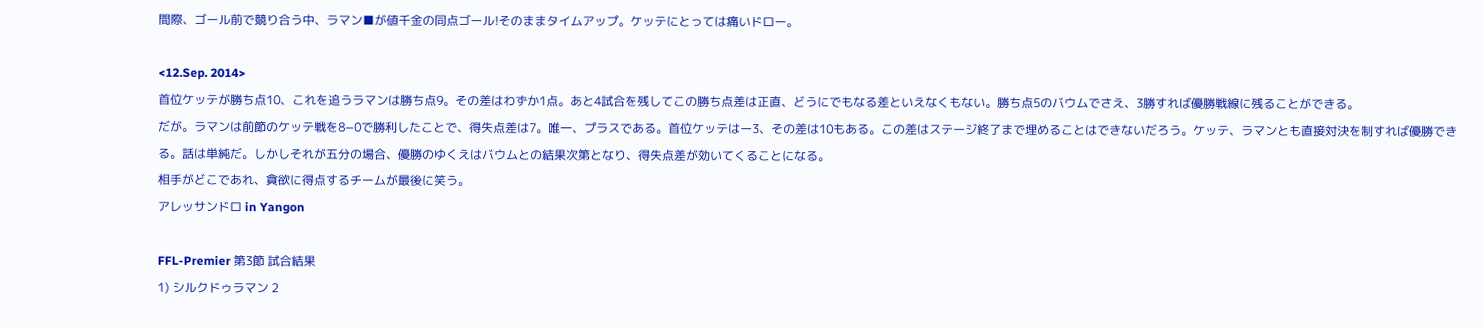間際、ゴール前で競り合う中、ラマン■が値千金の同点ゴール!そのままタイムアップ。ケッテにとっては痛いドロー。

<12.Sep. 2014>
首位ケッテが勝ち点10、これを追うラマンは勝ち点9。その差はわずか1点。あと4試合を残してこの勝ち点差は正直、どうにでもなる差といえなくもない。勝ち点5のバウムでさえ、3勝すれば優勝戦線に残ることができる。
だが。ラマンは前節のケッテ戦を8−0で勝利したことで、得失点差は7。唯一、プラスである。首位ケッテはー3、その差は10もある。この差はステージ終了まで埋めることはできないだろう。ケッテ、ラマンとも直接対決を制すれば優勝できる。話は単純だ。しかしそれが五分の場合、優勝のゆくえはバウムとの結果次第となり、得失点差が効いてくることになる。
相手がどこであれ、貪欲に得点するチームが最後に笑う。
アレッサンドロ in Yangon

FFL-Premier 第3節 試合結果
1) シルクドゥラマン 2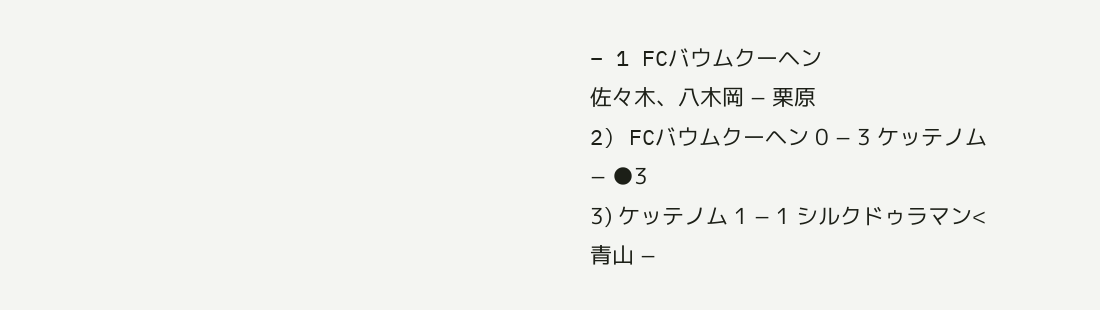− 1 FCバウムクーヘン
佐々木、八木岡 − 栗原
2) FCバウムクーヘン 0 − 3 ケッテノム
− ●3
3) ケッテノム 1 − 1 シルクドゥラマン<
青山 −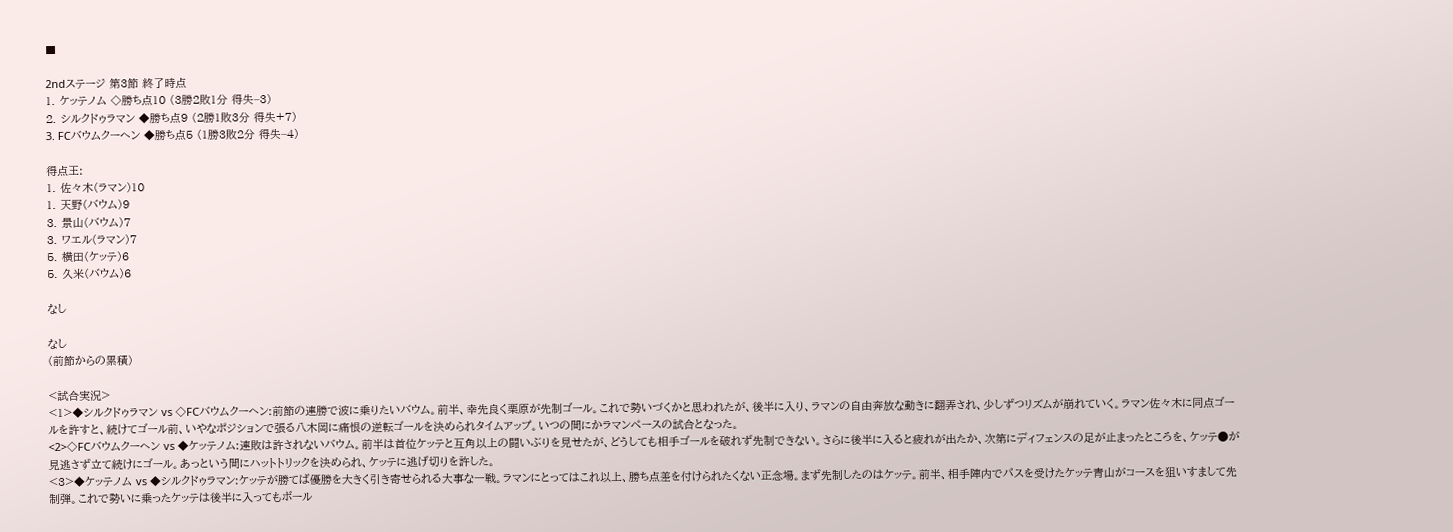■

2ndステージ 第3節 終了時点
1. ケッテノム ◇勝ち点10 (3勝2敗1分 得失−3)
2. シルクドゥラマン ◆勝ち点9 (2勝1敗3分 得失+7)
3. FCバウムクーヘン ◆勝ち点5 (1勝3敗2分 得失−4)

得点王:
1. 佐々木(ラマン)10
1. 天野(バウム)9
3. 景山(バウム)7
3. ワエル(ラマン)7
5. 横田(ケッテ)6
5. 久米(バウム)6

なし

なし
(前節からの累積)

<試合実況>
<1>◆シルクドゥラマン vs ◇FCバウムクーヘン:前節の連勝で波に乗りたいバウム。前半、幸先良く栗原が先制ゴール。これで勢いづくかと思われたが、後半に入り、ラマンの自由奔放な動きに翻弄され、少しずつリズムが崩れていく。ラマン佐々木に同点ゴールを許すと、続けてゴール前、いやなポジションで張る八木岡に痛恨の逆転ゴールを決められタイムアップ。いつの間にかラマンペースの試合となった。
<2>◇FCバウムクーヘン vs ◆ケッテノム:連敗は許されないバウム。前半は首位ケッテと互角以上の闘いぶりを見せたが、どうしても相手ゴールを破れず先制できない。さらに後半に入ると疲れが出たか、次第にディフェンスの足が止まったところを、ケッテ●が見逃さず立て続けにゴール。あっという間にハットトリックを決められ、ケッテに逃げ切りを許した。
<3>◆ケッテノム vs ◆シルクドゥラマン:ケッテが勝てば優勝を大きく引き寄せられる大事な一戦。ラマンにとってはこれ以上、勝ち点差を付けられたくない正念場。まず先制したのはケッテ。前半、相手陣内でパスを受けたケッテ青山がコースを狙いすまして先制弾。これで勢いに乗ったケッテは後半に入ってもボール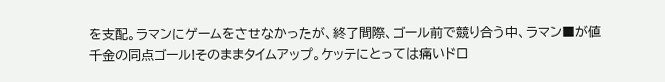を支配。ラマンにゲームをさせなかったが、終了間際、ゴール前で競り合う中、ラマン■が値千金の同点ゴール!そのままタイムアップ。ケッテにとっては痛いドロ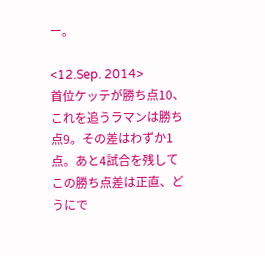ー。

<12.Sep. 2014>
首位ケッテが勝ち点10、これを追うラマンは勝ち点9。その差はわずか1点。あと4試合を残してこの勝ち点差は正直、どうにで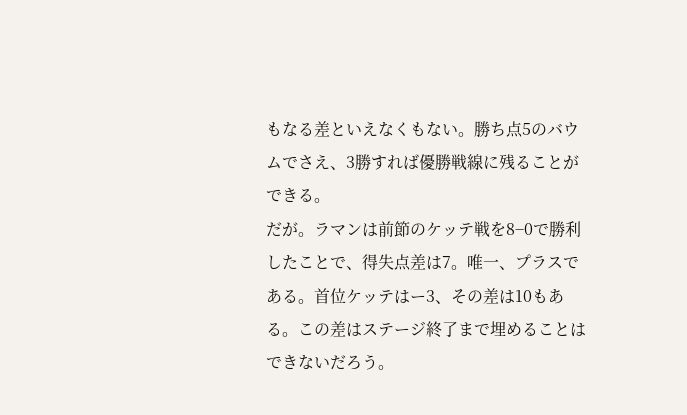もなる差といえなくもない。勝ち点5のバウムでさえ、3勝すれば優勝戦線に残ることができる。
だが。ラマンは前節のケッテ戦を8−0で勝利したことで、得失点差は7。唯一、プラスである。首位ケッテはー3、その差は10もある。この差はステージ終了まで埋めることはできないだろう。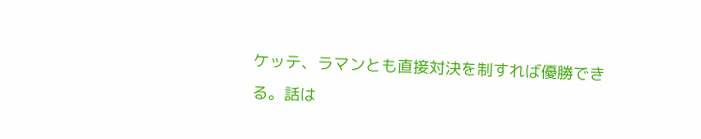ケッテ、ラマンとも直接対決を制すれば優勝できる。話は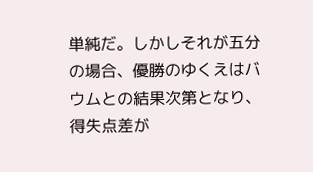単純だ。しかしそれが五分の場合、優勝のゆくえはバウムとの結果次第となり、得失点差が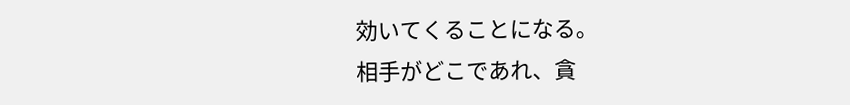効いてくることになる。
相手がどこであれ、貪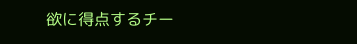欲に得点するチー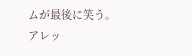ムが最後に笑う。
アレッ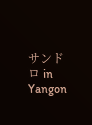サンドロ in Yangon